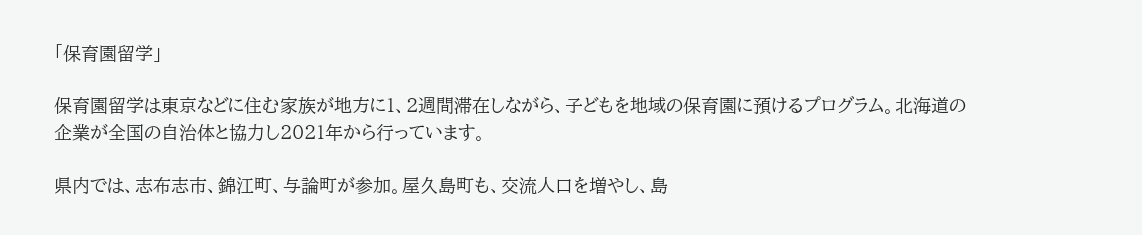「保育園留学」

保育園留学は東京などに住む家族が地方に1、2週間滞在しながら、子どもを地域の保育園に預けるプログラム。北海道の企業が全国の自治体と協力し2021年から行っています。

県内では、志布志市、錦江町、与論町が参加。屋久島町も、交流人口を増やし、島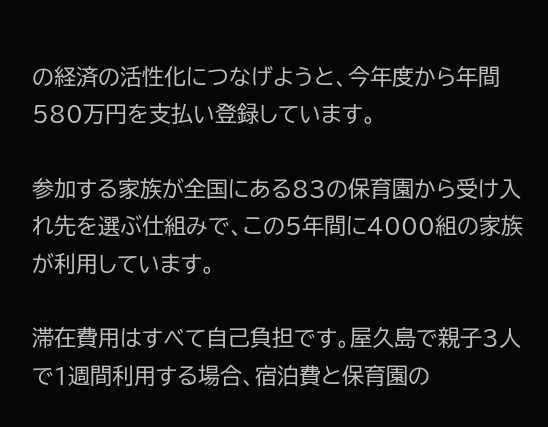の経済の活性化につなげようと、今年度から年間580万円を支払い登録しています。

参加する家族が全国にある83の保育園から受け入れ先を選ぶ仕組みで、この5年間に4000組の家族が利用しています。

滞在費用はすべて自己負担です。屋久島で親子3人で1週間利用する場合、宿泊費と保育園の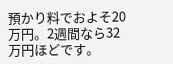預かり料でおよそ20万円。2週間なら32万円ほどです。